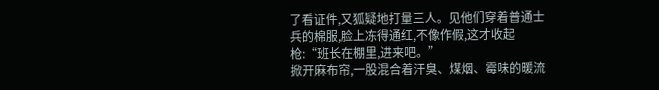了看证件,又狐疑地打量三人。见他们穿着普通士兵的棉服,脸上冻得通红,不像作假,这才收起枪:“班长在棚里,进来吧。”
掀开麻布帘,一股混合着汗臭、煤烟、霉味的暖流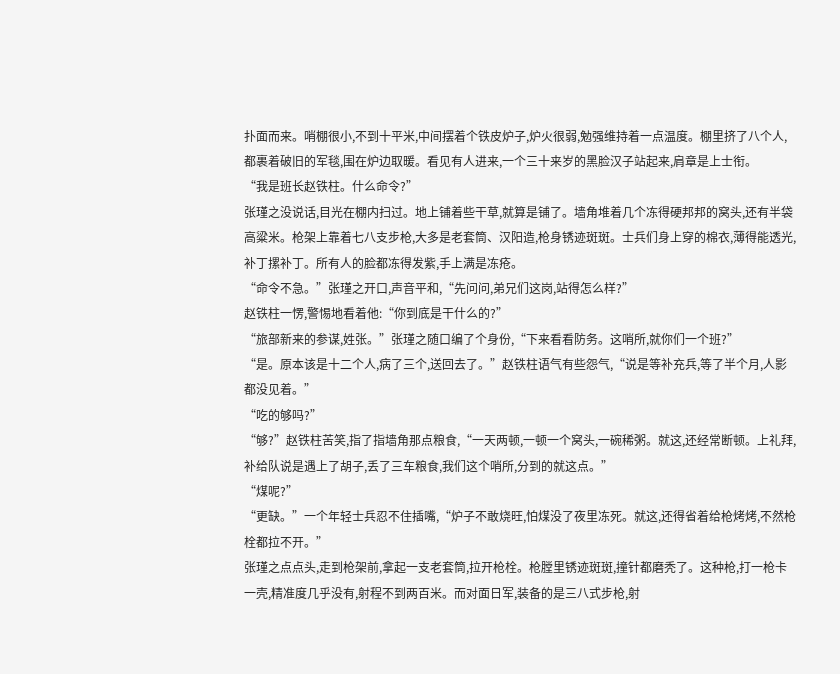扑面而来。哨棚很小,不到十平米,中间摆着个铁皮炉子,炉火很弱,勉强维持着一点温度。棚里挤了八个人,都裹着破旧的军毯,围在炉边取暖。看见有人进来,一个三十来岁的黑脸汉子站起来,肩章是上士衔。
“我是班长赵铁柱。什么命令?”
张瑾之没说话,目光在棚内扫过。地上铺着些干草,就算是铺了。墙角堆着几个冻得硬邦邦的窝头,还有半袋高粱米。枪架上靠着七八支步枪,大多是老套筒、汉阳造,枪身锈迹斑斑。士兵们身上穿的棉衣,薄得能透光,补丁摞补丁。所有人的脸都冻得发紫,手上满是冻疮。
“命令不急。”张瑾之开口,声音平和,“先问问,弟兄们这岗,站得怎么样?”
赵铁柱一愣,警惕地看着他:“你到底是干什么的?”
“旅部新来的参谋,姓张。”张瑾之随口编了个身份,“下来看看防务。这哨所,就你们一个班?”
“是。原本该是十二个人,病了三个,送回去了。”赵铁柱语气有些怨气,“说是等补充兵,等了半个月,人影都没见着。”
“吃的够吗?”
“够?”赵铁柱苦笑,指了指墙角那点粮食,“一天两顿,一顿一个窝头,一碗稀粥。就这,还经常断顿。上礼拜,补给队说是遇上了胡子,丢了三车粮食,我们这个哨所,分到的就这点。”
“煤呢?”
“更缺。”一个年轻士兵忍不住插嘴,“炉子不敢烧旺,怕煤没了夜里冻死。就这,还得省着给枪烤烤,不然枪栓都拉不开。”
张瑾之点点头,走到枪架前,拿起一支老套筒,拉开枪栓。枪膛里锈迹斑斑,撞针都磨秃了。这种枪,打一枪卡一壳,精准度几乎没有,射程不到两百米。而对面日军,装备的是三八式步枪,射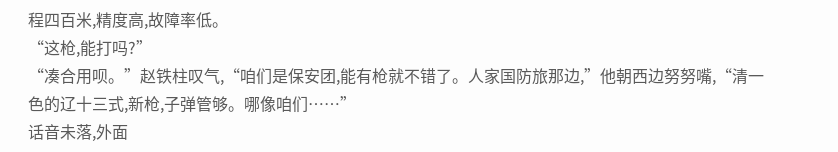程四百米,精度高,故障率低。
“这枪,能打吗?”
“凑合用呗。”赵铁柱叹气,“咱们是保安团,能有枪就不错了。人家国防旅那边,”他朝西边努努嘴,“清一色的辽十三式,新枪,子弹管够。哪像咱们……”
话音未落,外面